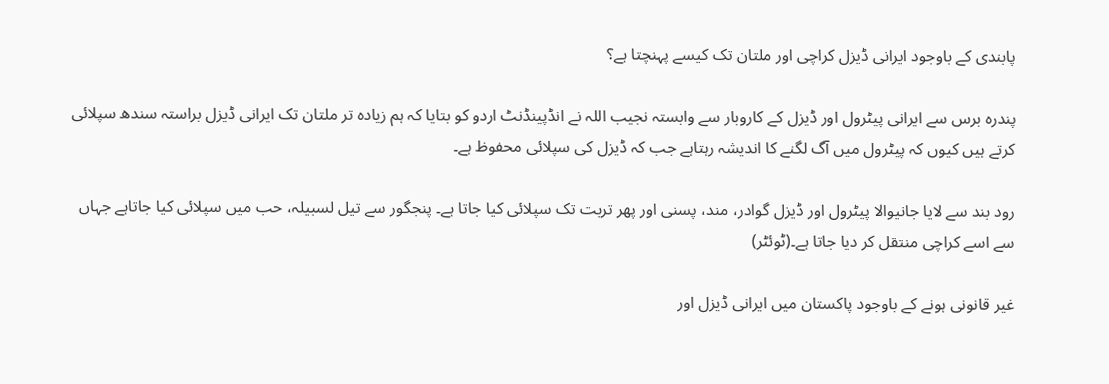پابندی کے باوجود ایرانی ڈیزل کراچی اور ملتان تک کیسے پہنچتا ہے؟

پندرہ برس سے ایرانی پیٹرول اور ڈیزل کے کاروبار سے وابستہ نجیب اللہ نے انڈپینڈنٹ اردو کو بتایا کہ ہم زیادہ تر ملتان تک ایرانی ڈیزل براستہ سندھ سپلائی کرتے ہیں کیوں کہ پیٹرول میں آگ لگنے کا اندیشہ رہتاہے جب کہ ڈیزل کی سپلائی محفوظ ہے۔

رود بند سے لایا جانیوالا پیٹرول اور ڈیزل گوادر، مند، پسنی اور پھر تربت تک سپلائی کیا جاتا ہے۔ پنجگور سے تیل لسبیلہ، حب میں سپلائی کیا جاتاہے جہاں سے اسے کراچی منتقل کر دیا جاتا ہے۔(ٹوئٹر)

غیر قانونی ہونے کے باوجود پاکستان میں ایرانی ڈیزل اور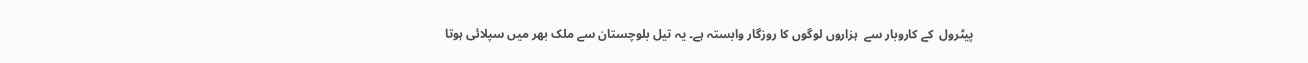پیٹرول  کے کاروبار سے  ہزاروں لوگوں کا روزگار وابستہ ہے۔ یہ تیل بلوچستان سے ملک بھر میں سپلائی ہوتا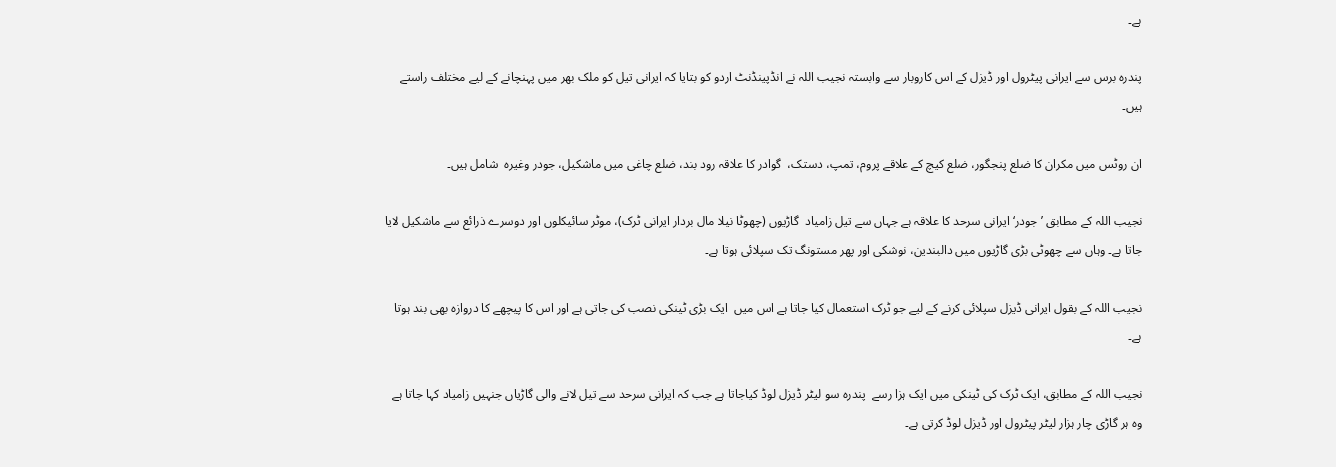ہے۔

پندرہ برس سے ایرانی پیٹرول اور ڈیزل کے اس کاروبار سے وابستہ نجیب اللہ نے انڈپینڈنٹ اردو کو بتایا کہ ایرانی تیل کو ملک بھر میں پہنچانے کے لیے مختلف راستے ہیں۔

ان روٹس میں مکران کا ضلع پنجگور، ضلع کیچ کے علاقے پروم، تمپ، دستک،  گوادر کا علاقہ رود بند، ضلع چاغی میں ماشکیل، جودر وغیرہ  شامل ہیں۔

نجیب اللہ کے مطابق ’جودر‘ ایرانی سرحد کا علاقہ ہے جہاں سے تیل زامیاد  گاڑیوں (چھوٹا نیلا مال بردار ایرانی ٹرک)، موٹر سائیکلوں اور دوسرے ذرائع سے ماشکیل لایا جاتا ہے۔ وہاں سے چھوٹی بڑی گاڑیوں میں دالبندین، نوشکی اور پھر مستونگ تک سپلائی ہوتا ہے۔

نجیب اللہ کے بقول ایرانی ڈیزل سپلائی کرنے کے لیے جو ٹرک استعمال کیا جاتا ہے اس میں  ایک بڑی ٹینکی نصب کی جاتی ہے اور اس کا پیچھے کا دروازہ بھی بند ہوتا ہے۔

نجیب اللہ کے مطابق، ایک ٹرک کی ٹینکی میں ایک ہزا رسے  پندرہ سو لیٹر ڈیزل لوڈ کیاجاتا ہے جب کہ ایرانی سرحد سے تیل لانے والی گاڑیاں جنہیں زامیاد کہا جاتا ہے وہ ہر گاڑی چار ہزار لیٹر پیٹرول اور ڈیزل لوڈ کرتی ہے۔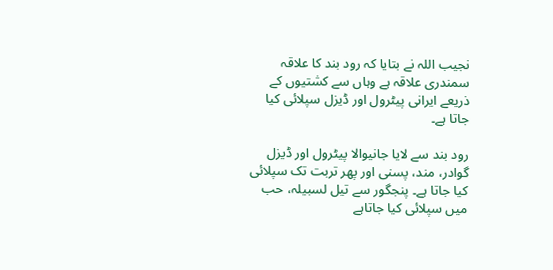نجیب اللہ نے بتایا کہ رود بند کا علاقہ سمندری علاقہ ہے وہاں سے کشتیوں کے ذریعے ایرانی پیٹرول اور ڈیزل سپلائی کیا جاتا ہے۔

رود بند سے لایا جانیوالا پیٹرول اور ڈیزل گوادر، مند، پسنی اور پھر تربت تک سپلائی کیا جاتا ہے۔ پنجگور سے تیل لسبیلہ، حب میں سپلائی کیا جاتاہے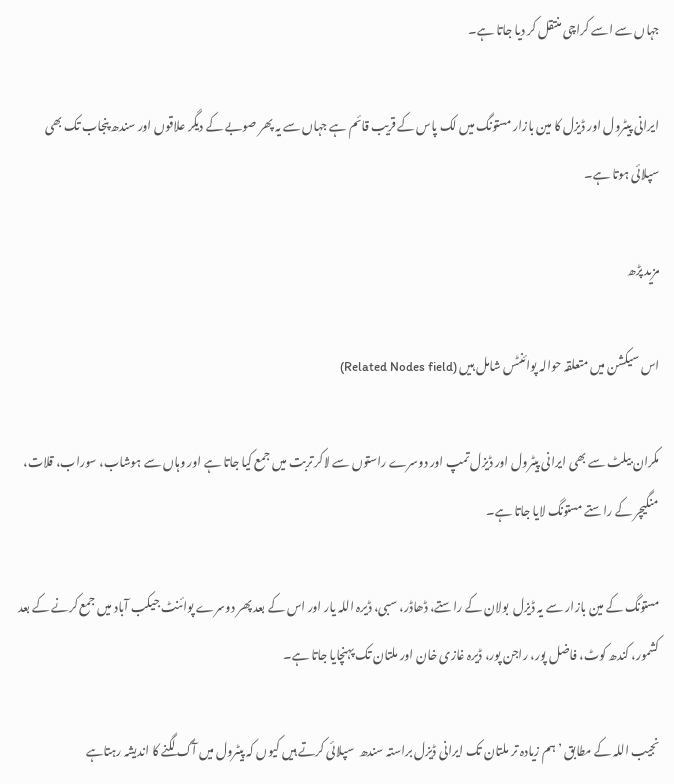جہاں سے اسے کراچی منتقل کر دیا جاتا ہے۔

ایرانی پیٹرول اور ڈیزل کا مین بازار مستونگ میں لک پاس کے قریب قائم ہے جہاں سے یہ پھر صوبے کے دیگر علاقوں اور سندھ پنجاب تک بھی سپلائی ہوتا ہے۔

مزید پڑھ

اس سیکشن میں متعلقہ حوالہ پوائنٹس شامل ہیں (Related Nodes field)

مکران بیلٹ سے بھی ایرانی پیٹرول اور ڈیزل تمپ اور دوسرے راستوں سے لاکر تربت میں جمع کیا جاتا ہے اور وہاں سے ہوشاب، سوراب، قلات، منگیچر کے راستے مستونگ لایا جاتا ہے۔

مستونگ کے مین بازار سے یہ ڈیزل  بولان کے راستے، ڈھاڈر، سبی، ڈیرہ اللہ یار اور اس کے بعد پھر دوسرے پوائنٹ جیکب آباد میں جمع کرنے کے بعد کشمور، کندھ کوٹ، فاضل پور، راجن پور، ڈیرہ غازی خان اور ملتان تک پہنچایا جاتا ہے۔

نجیب اللہ کے مطابق ’ہم زیادہ تر ملتان تک ایرانی ڈیزل براستہ سندھ  سپلائی کرتے ہیں کیوں کہ پیٹرول میں آگ لگنے کا اندیشہ رہتاہے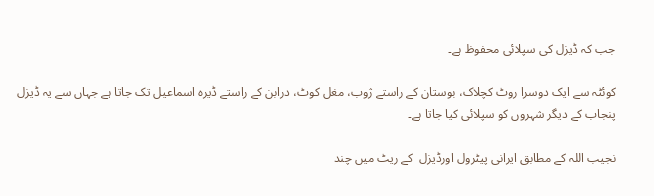جب کہ ڈیزل کی سپلائی محفوظ ہے۔

کوئٹہ سے ایک دوسرا روٹ کچلاک، بوستان کے راستے ژوب، مغل کوٹ، درابن کے راستے ڈیرہ اسماعیل تک جاتا ہے جہاں سے یہ ڈیزل پنجاب کے دیگر شہروں کو سپلائی کیا جاتا ہے۔

نجیب اللہ کے مطابق ایرانی پیٹرول اورڈیزل  کے ریٹ میں چند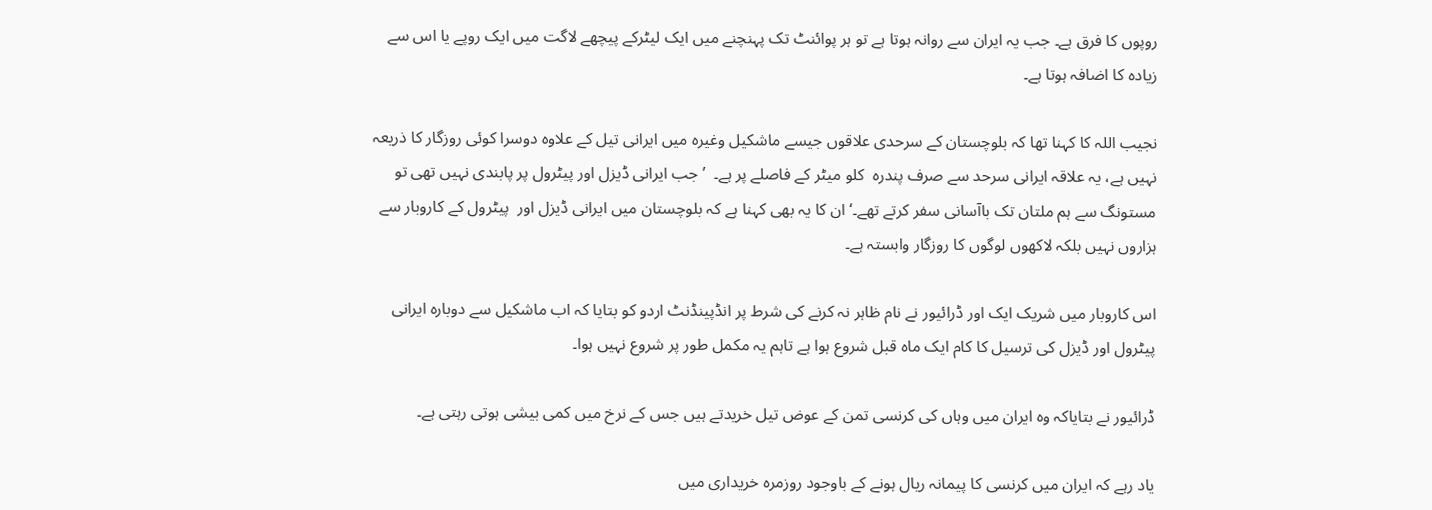روپوں کا فرق ہے۔ جب یہ ایران سے روانہ ہوتا ہے تو ہر پوائنٹ تک پہنچنے میں ایک لیٹرکے پیچھے لاگت میں ایک روپے یا اس سے زیادہ کا اضافہ ہوتا ہے۔

نجیب اللہ کا کہنا تھا کہ بلوچستان کے سرحدی علاقوں جیسے ماشکیل وغیرہ میں ایرانی تیل کے علاوہ دوسرا کوئی روزگار کا ذریعہ نہیں ہے، یہ علاقہ ایرانی سرحد سے صرف پندرہ  کلو میٹر کے فاصلے پر ہے۔  ’جب ایرانی ڈیزل اور پیٹرول پر پابندی نہیں تھی تو مستونگ سے ہم ملتان تک باآسانی سفر کرتے تھے۔‘ ان کا یہ بھی کہنا ہے کہ بلوچستان میں ایرانی ڈیزل اور  پیٹرول کے کاروبار سے ہزاروں نہیں بلکہ لاکھوں لوگوں کا روزگار وابستہ ہے۔

اس کاروبار میں شریک ایک اور ڈرائیور نے نام ظاہر نہ کرنے کی شرط پر انڈپینڈنٹ اردو کو بتایا کہ اب ماشکیل سے دوبارہ ایرانی پیٹرول اور ڈیزل کی ترسیل کا کام ایک ماہ قبل شروع ہوا ہے تاہم یہ مکمل طور پر شروع نہیں ہوا۔

ڈرائیور نے بتایاکہ وہ ایران میں وہاں کی کرنسی تمن کے عوض تیل خریدتے ہیں جس کے نرخ میں کمی بیشی ہوتی رہتی ہے۔

یاد رہے کہ ایران میں کرنسی کا پیمانہ ریال ہونے کے باوجود روزمرہ خریداری میں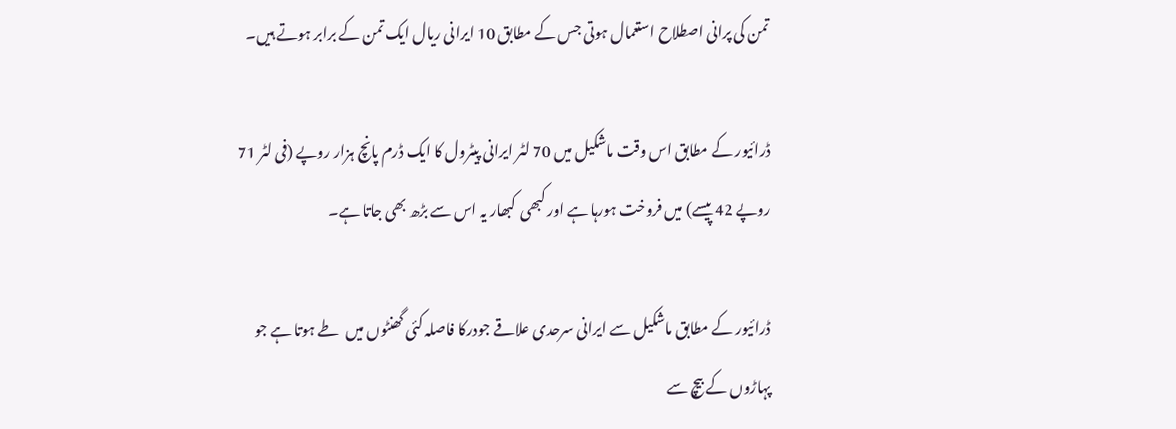تمن کی پرانی اصطلاح استعمال ہوتی جس کے مطابق 10 ایرانی ریال ایک تمن کے برابر ہوتے ہیں۔

ڈرائیور کے مطابق اس وقت ماشکیل میں 70 لٹر ایرانی پیٹرول کا ایک ڈرم پانچ ہزار روپے (فی لٹر 71 روپے 42 پیسے) میں فروخت ہورہا ہے اور کبھی  کبھار یہ اس سے بڑھ بھی جاتا ہے۔

ڈرائیور کے مطابق ماشکیل سے ایرانی سرحدی علاقے جودرکا فاصلہ کئی گھنٹوں میں  طے ہوتا ہے جو پہاڑوں کے بیچ سے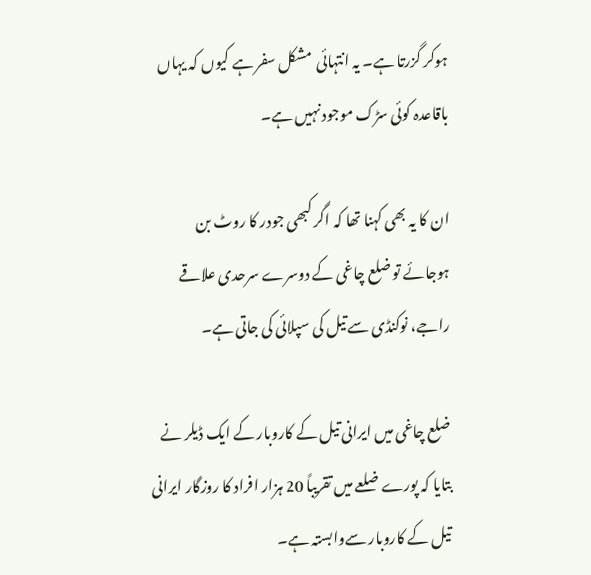ہوکر گزرتا ہے۔ یہ انتہائی  مشکل سفر ہے کیوں کہ یہاں باقاعدہ کوئی سڑک موجود نہیں ہے۔

ان کا یہ بھی کہنا تھا کہ اگر کبھی جودر کا روٹ بن ہوجائے تو ضلع چاغی کے دوسرے سرحدی علاقے راجے، نوکنڈی سے تیل کی سپلائی کی جاتی ہے۔

ضلع چاغی میں ایرانی تیل کے کاروبار کے ایک ڈیلر نے بتایا کہ پورے ضلعے میں تقریباً 20 ہزار افراد کا روزگار ایرانی تیل کے کاروبار سےوابستہ ہے۔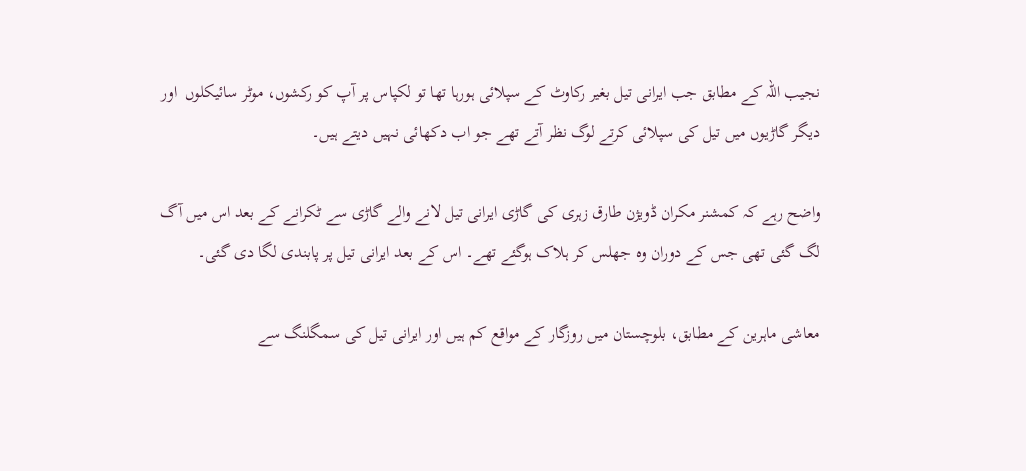نجیب اللہ کے مطابق جب ایرانی تیل بغیر رکاوٹ کے سپلائی ہورہا تھا تو لکپاس پر آپ کو رکشوں، موٹر سائیکلوں  اور دیگر گاڑیوں میں تیل کی سپلائی کرتے لوگ نظر آتے تھے جو اب دکھائی نہیں دیتے ہیں۔

واضح رہے کہ کمشنر مکران ڈویژن طارق زہری کی گاڑی ایرانی تیل لانے والے گاڑی سے ٹکرانے کے بعد اس میں آگ لگ گئی تھی جس کے دوران وہ جھلس کر ہلاک ہوگئے تھے۔ اس کے بعد ایرانی تیل پر پابندی لگا دی گئی۔

معاشی ماہرین کے مطابق، بلوچستان میں روزگار کے مواقع کم ہیں اور ایرانی تیل کی سمگلنگ سے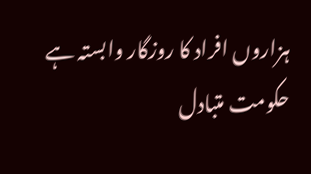ہزاروں افراد کا روزگار وابستہ ہے حکومت متبادل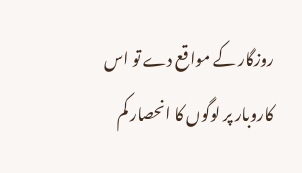روزگار کے مواقع دے تو اس کاروبار پر لوگوں کا انحصار کم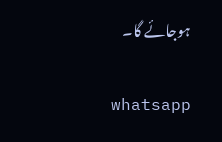ہوجائے گا۔

whatsapp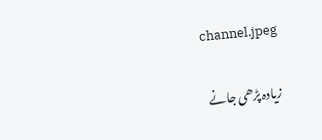channel.jpeg

زیادہ پڑھی جانے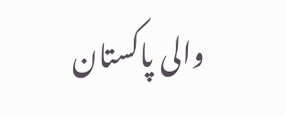والی پاکستان